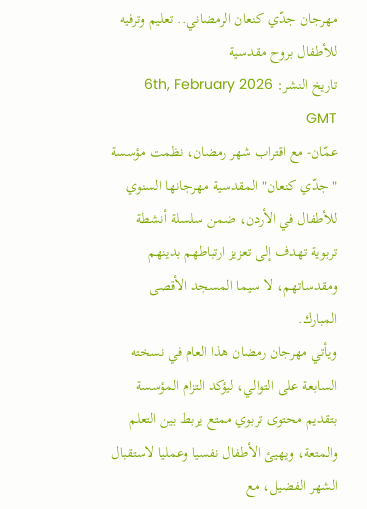مهرجان جدّي كنعان الرمضاني.. تعليم وترفيه للأطفال بروح مقدسية
تاريخ النشر: 6th, February 2026 GMT
عمّان- مع اقتراب شهر رمضان، نظمت مؤسسة "جدّي كنعان" المقدسية مهرجانها السنوي للأطفال في الأردن، ضمن سلسلة أنشطة تربوية تهدف إلى تعزيز ارتباطهم بدينهم ومقدساتهم، لا سيما المسجد الأقصى المبارك.
ويأتي مهرجان رمضان هذا العام في نسخته السابعة على التوالي، ليؤكد التزام المؤسسة بتقديم محتوى تربوي ممتع يربط بين التعلم والمتعة، ويهيئ الأطفال نفسيا وعمليا لاستقبال الشهر الفضيل، مع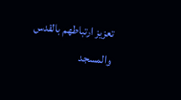تعزيز ارتباطهم بالقدس والمسجد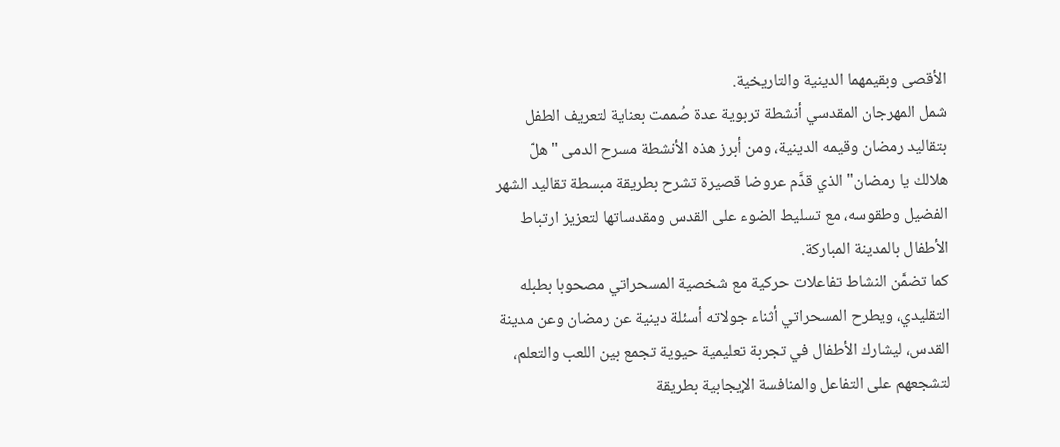الأقصى وبقيمهما الدينية والتاريخية.
شمل المهرجان المقدسي أنشطة تربوية عدة صُممت بعناية لتعريف الطفل بتقاليد رمضان وقيمه الدينية، ومن أبرز هذه الأنشطة مسرح الدمى "هلّ هلالك يا رمضان" الذي قدَّم عروضا قصيرة تشرح بطريقة مبسطة تقاليد الشهر الفضيل وطقوسه، مع تسليط الضوء على القدس ومقدساتها لتعزيز ارتباط الأطفال بالمدينة المباركة.
كما تضمَّن النشاط تفاعلات حركية مع شخصية المسحراتي مصحوبا بطبله التقليدي، ويطرح المسحراتي أثناء جولاته أسئلة دينية عن رمضان وعن مدينة القدس، ليشارك الأطفال في تجربة تعليمية حيوية تجمع بين اللعب والتعلم، لتشجعهم على التفاعل والمنافسة الإيجابية بطريقة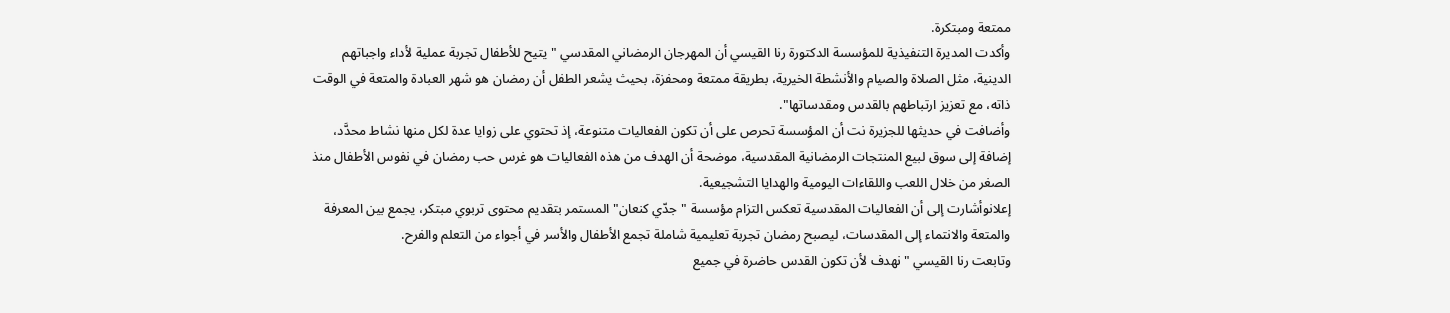ممتعة ومبتكرة.
وأكدت المديرة التنفيذية للمؤسسة الدكتورة رنا القيسي أن المهرجان الرمضاني المقدسي "يتيح للأطفال تجربة عملية لأداء واجباتهم الدينية، مثل الصلاة والصيام والأنشطة الخيرية، بطريقة ممتعة ومحفزة، بحيث يشعر الطفل أن رمضان هو شهر العبادة والمتعة في الوقت ذاته، مع تعزيز ارتباطهم بالقدس ومقدساتها".
وأضافت في حديثها للجزيرة نت أن المؤسسة تحرص على أن تكون الفعاليات متنوعة، إذ تحتوي على زوايا عدة لكل منها نشاط محدَّد، إضافة إلى سوق لبيع المنتجات الرمضانية المقدسية، موضحة أن الهدف من هذه الفعاليات هو غرس حب رمضان في نفوس الأطفال منذ الصغر من خلال اللعب واللقاءات اليومية والهدايا التشجيعية.
إعلانوأشارت إلى أن الفعاليات المقدسية تعكس التزام مؤسسة "جدّي كنعان" المستمر بتقديم محتوى تربوي مبتكر، يجمع بين المعرفة والمتعة والانتماء إلى المقدسات، ليصبح رمضان تجربة تعليمية شاملة تجمع الأطفال والأسر في أجواء من التعلم والفرح.
وتابعت رنا القيسي "نهدف لأن تكون القدس حاضرة في جميع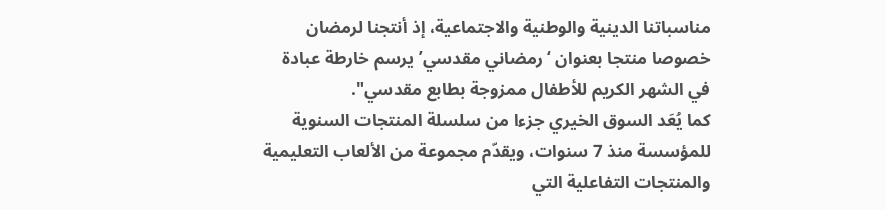مناسباتنا الدينية والوطنية والاجتماعية، إذ أنتجنا لرمضان خصوصا منتجا بعنوان ‘رمضاني مقدسي’ يرسم خارطة عبادة في الشهر الكريم للأطفال ممزوجة بطابع مقدسي".
كما يُعَد السوق الخيري جزءا من سلسلة المنتجات السنوية للمؤسسة منذ 7 سنوات، ويقدّم مجموعة من الألعاب التعليمية والمنتجات التفاعلية التي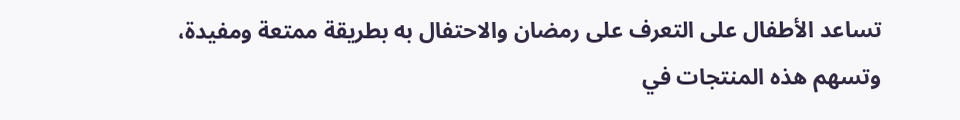تساعد الأطفال على التعرف على رمضان والاحتفال به بطريقة ممتعة ومفيدة، وتسهم هذه المنتجات في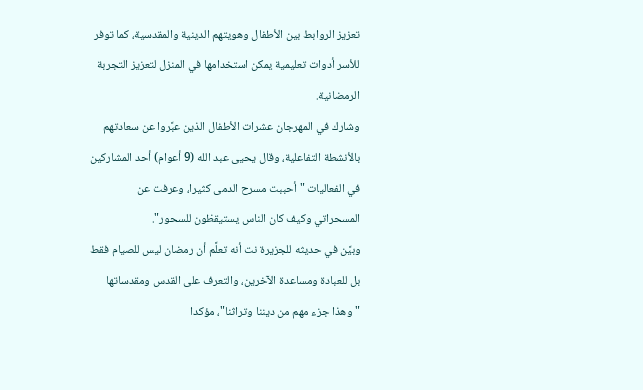تعزيز الروابط بين الأطفال وهويتهم الدينية والمقدسية، كما توفر للأسر أدوات تعليمية يمكن استخدامها في المنزل لتعزيز التجربة الرمضانية.
وشارك في المهرجان عشرات الأطفال الذين عبَّروا عن سعادتهم بالأنشطة التفاعلية، وقال يحيى عبد الله (9 أعوام) أحد المشاركين في الفعاليات "أحببت مسرح الدمى كثيرا، وعرفت عن المسحراتي وكيف كان الناس يستيقظون للسحور".
وبيَّن في حديثه للجزيرة نت أنه تعلَّم أن رمضان ليس للصيام فقط بل للعبادة ومساعدة الآخرين، والتعرف على القدس ومقدساتها "وهذا جزء مهم من ديننا وتراثنا"، مؤكدا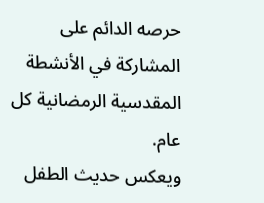حرصه الدائم على المشاركة في الأنشطة المقدسية الرمضانية كل عام.
ويعكس حديث الطفل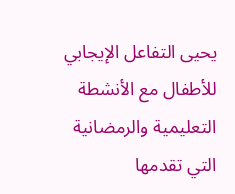يحيى التفاعل الإيجابي للأطفال مع الأنشطة التعليمية والرمضانية التي تقدمها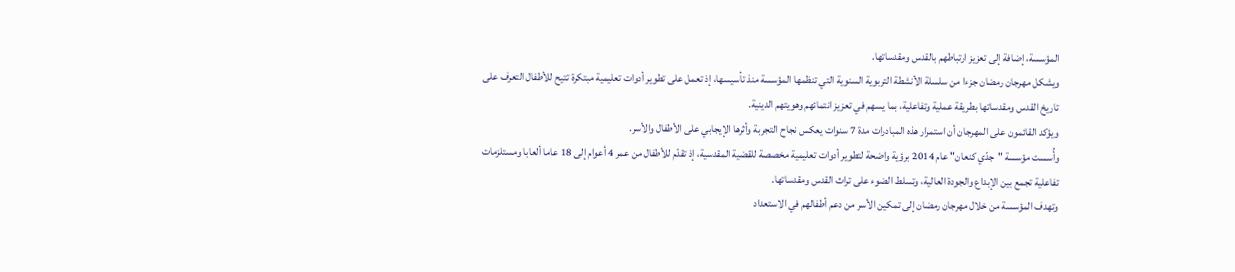المؤسسة، إضافة إلى تعزيز ارتباطهم بالقدس ومقدساتها.
ويشكل مهرجان رمضان جزءا من سلسلة الأنشطة التربوية السنوية التي تنظمها المؤسسة منذ تأسيسها، إذ تعمل على تطوير أدوات تعليمية مبتكرة تتيح للأطفال التعرف على تاريخ القدس ومقدساتها بطريقة عملية وتفاعلية، بما يسهم في تعزيز انتمائهم وهويتهم الدينية.
ويؤكد القائمون على المهرجان أن استمرار هذه المبادرات مدة 7 سنوات يعكس نجاح التجربة وأثرها الإيجابي على الأطفال والأسر.
وأُسست مؤسسة "جدّي كنعان" عام 2014 برؤية واضحة لتطوير أدوات تعليمية مخصصة للقضية المقدسية، إذ تقدّم للأطفال من عمر 4 أعوام إلى 18 عاما ألعابا ومستلزمات تفاعلية تجمع بين الإبداع والجودة العالية، وتسلط الضوء على تراث القدس ومقدساتها.
وتهدف المؤسسة من خلال مهرجان رمضان إلى تمكين الأسر من دعم أطفالهم في الاستعداد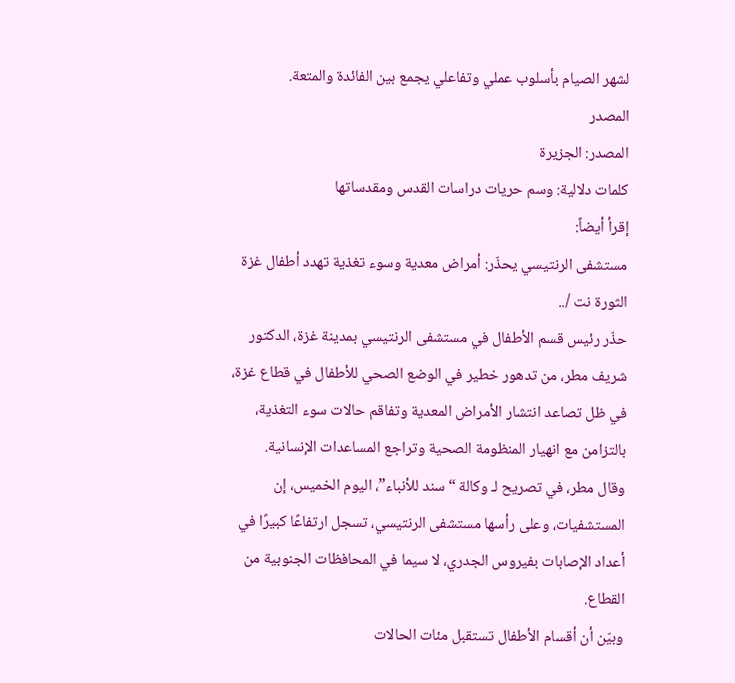لشهر الصيام بأسلوب عملي وتفاعلي يجمع بين الفائدة والمتعة.
المصدر
المصدر: الجزيرة
كلمات دلالية: وسم حريات دراسات القدس ومقدساتها
إقرأ أيضاً:
مستشفى الرنتيسي يحذّر: أمراض معدية وسوء تغذية تهدد أطفال غزة
الثورة نت /..
حذّر رئيس قسم الأطفال في مستشفى الرنتيسي بمدينة غزة، الدكتور شريف مطر، من تدهور خطير في الوضع الصحي للأطفال في قطاع غزة، في ظل تصاعد انتشار الأمراض المعدية وتفاقم حالات سوء التغذية، بالتزامن مع انهيار المنظومة الصحية وتراجع المساعدات الإنسانية.
وقال مطر، في تصريح لـ وكالة “سند للأنباء”، اليوم الخميس، إن المستشفيات، وعلى رأسها مستشفى الرنتيسي، تسجل ارتفاعًا كبيرًا في أعداد الإصابات بفيروس الجدري، لا سيما في المحافظات الجنوبية من القطاع.
وبيّن أن أقسام الأطفال تستقبل مئات الحالات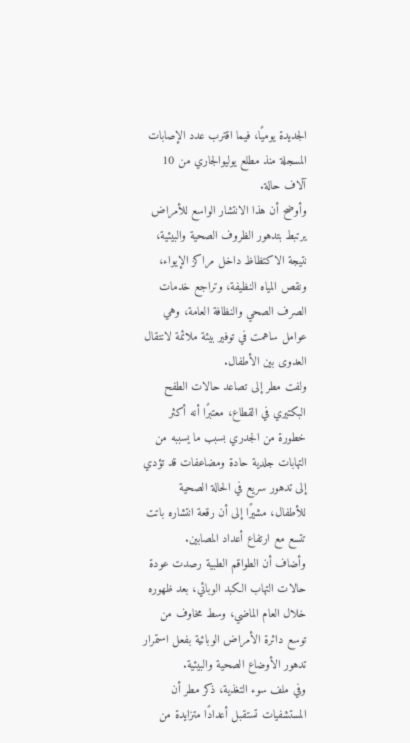الجديدة يوميًا، فيما اقترب عدد الإصابات المسجلة منذ مطلع يوليوالجاري من 10 آلاف حالة.
وأوضح أن هذا الانتشار الواسع للأمراض يرتبط بتدهور الظروف الصحية والبيئية، نتيجة الاكتظاظ داخل مراكز الإيواء، ونقص المياه النظيفة، وتراجع خدمات الصرف الصحي والنظافة العامة، وهي عوامل ساهمت في توفير بيئة ملائمة لانتقال العدوى بين الأطفال.
ولفت مطر إلى تصاعد حالات الطفح البكتيري في القطاع، معتبرًا أنه أكثر خطورة من الجدري بسبب ما يسببه من التهابات جلدية حادة ومضاعفات قد تؤدي إلى تدهور سريع في الحالة الصحية للأطفال، مشيرًا إلى أن رقعة انتشاره باتت تتسع مع ارتفاع أعداد المصابين.
وأضاف أن الطواقم الطبية رصدت عودة حالات التهاب الكبد الوبائي، بعد ظهوره خلال العام الماضي، وسط مخاوف من توسع دائرة الأمراض الوبائية بفعل استمرار تدهور الأوضاع الصحية والبيئية.
وفي ملف سوء التغذية، ذكر مطر أن المستشفيات تستقبل أعدادًا متزايدة من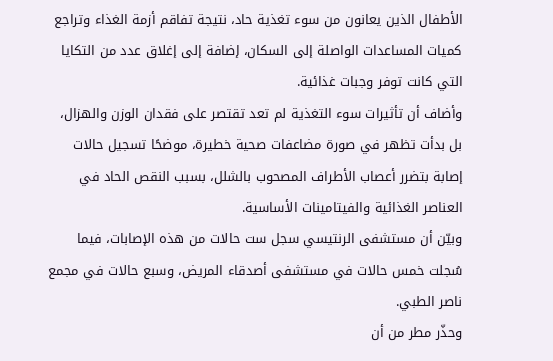الأطفال الذين يعانون من سوء تغذية حاد، نتيجة تفاقم أزمة الغذاء وتراجع كميات المساعدات الواصلة إلى السكان، إضافة إلى إغلاق عدد من التكايا التي كانت توفر وجبات غذائية.
وأضاف أن تأثيرات سوء التغذية لم تعد تقتصر على فقدان الوزن والهزال، بل بدأت تظهر في صورة مضاعفات صحية خطيرة، موضحًا تسجيل حالات إصابة بتضرر أعصاب الأطراف المصحوب بالشلل، بسبب النقص الحاد في العناصر الغذائية والفيتامينات الأساسية.
وبيّن أن مستشفى الرنتيسي سجل ست حالات من هذه الإصابات، فيما سُجلت خمس حالات في مستشفى أصدقاء المريض، وسبع حالات في مجمع ناصر الطبي.
وحذّر مطر من أن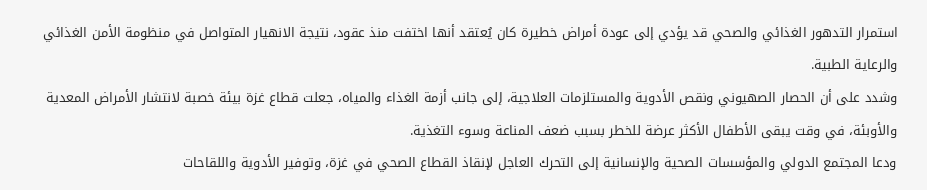استمرار التدهور الغذائي والصحي قد يؤدي إلى عودة أمراض خطيرة كان يُعتقد أنها اختفت منذ عقود، نتيجة الانهيار المتواصل في منظومة الأمن الغذائي والرعاية الطبية.
وشدد على أن الحصار الصهيوني ونقص الأدوية والمستلزمات العلاجية، إلى جانب أزمة الغذاء والمياه، جعلت قطاع غزة بيئة خصبة لانتشار الأمراض المعدية والأوبئة، في وقت يبقى الأطفال الأكثر عرضة للخطر بسبب ضعف المناعة وسوء التغذية.
ودعا المجتمع الدولي والمؤسسات الصحية والإنسانية إلى التحرك العاجل لإنقاذ القطاع الصحي في غزة، وتوفير الأدوية واللقاحات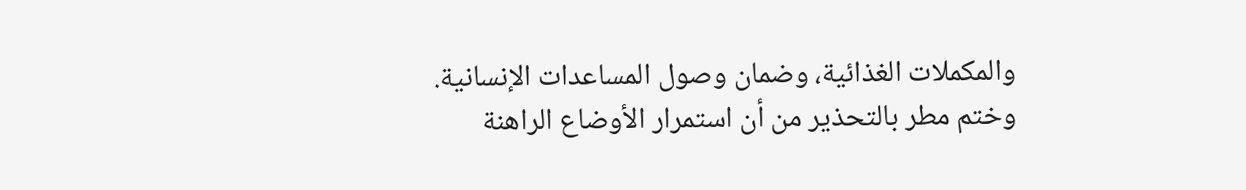والمكملات الغذائية، وضمان وصول المساعدات الإنسانية.
وختم مطر بالتحذير من أن استمرار الأوضاع الراهنة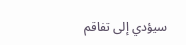سيؤدي إلى تفاقم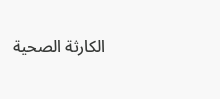الكارثة الصحية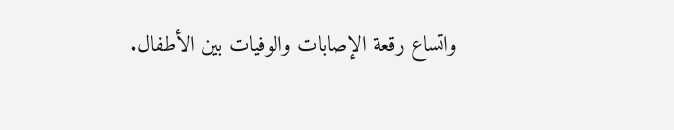واتساع رقعة الإصابات والوفيات بين الأطفال.